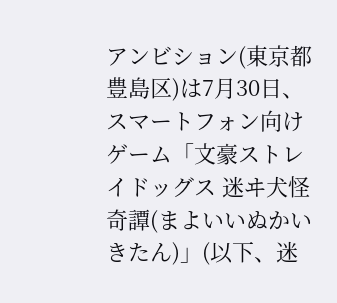アンビション(東京都豊島区)は7月30日、スマートフォン向けゲーム「文豪ストレイドッグス 迷ヰ犬怪奇譚(まよいいぬかいきたん)」(以下、迷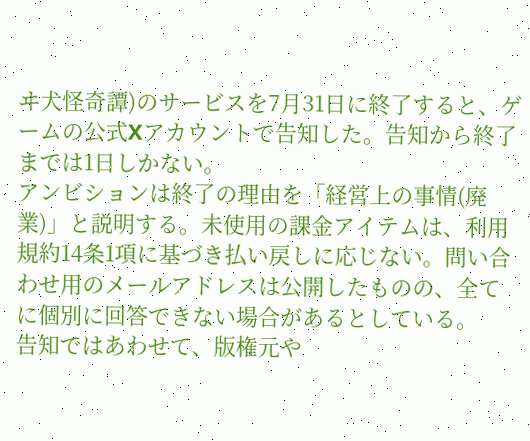ヰ犬怪奇譚)のサービスを7月31日に終了すると、ゲームの公式Xアカウントで告知した。告知から終了までは1日しかない。
アンビションは終了の理由を「経営上の事情(廃業)」と説明する。未使用の課金アイテムは、利用規約14条1項に基づき払い戻しに応じない。問い合わせ用のメールアドレスは公開したものの、全てに個別に回答できない場合があるとしている。
告知ではあわせて、版権元や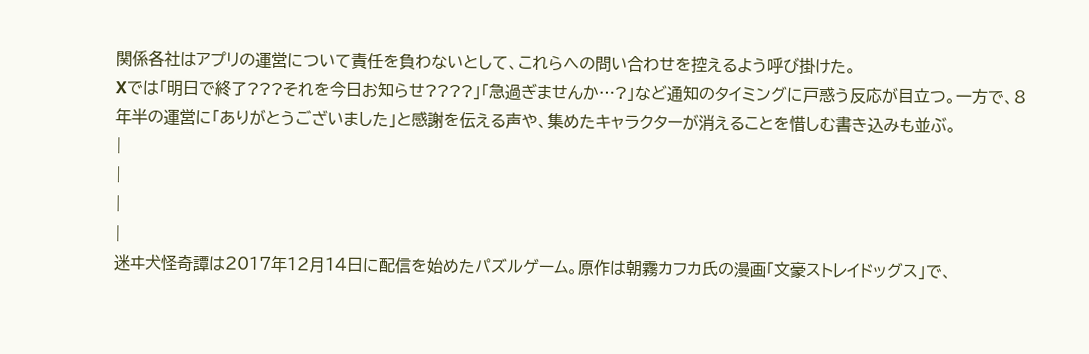関係各社はアプリの運営について責任を負わないとして、これらへの問い合わせを控えるよう呼び掛けた。
Xでは「明日で終了???それを今日お知らせ????」「急過ぎませんか…?」など通知のタイミングに戸惑う反応が目立つ。一方で、8年半の運営に「ありがとうございました」と感謝を伝える声や、集めたキャラクターが消えることを惜しむ書き込みも並ぶ。
|
|
|
|
迷ヰ犬怪奇譚は2017年12月14日に配信を始めたパズルゲーム。原作は朝霧カフカ氏の漫画「文豪ストレイドッグス」で、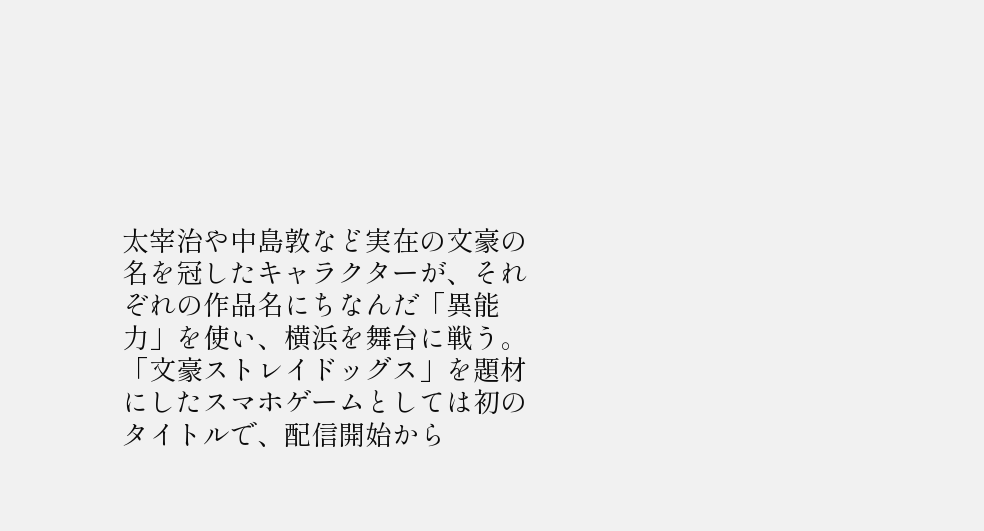太宰治や中島敦など実在の文豪の名を冠したキャラクターが、それぞれの作品名にちなんだ「異能力」を使い、横浜を舞台に戦う。
「文豪ストレイドッグス」を題材にしたスマホゲームとしては初のタイトルで、配信開始から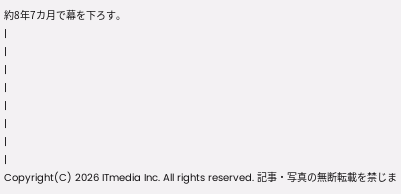約8年7カ月で幕を下ろす。
|
|
|
|
|
|
|
|
Copyright(C) 2026 ITmedia Inc. All rights reserved. 記事・写真の無断転載を禁じま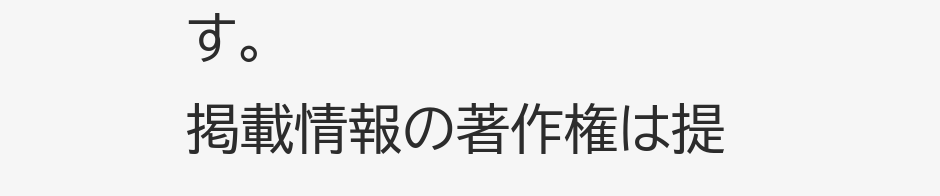す。
掲載情報の著作権は提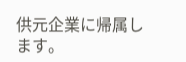供元企業に帰属します。